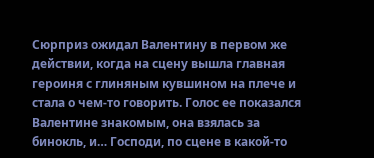Сюрприз ожидал Валентину в первом же действии, когда на сцену вышла главная героиня с глиняным кувшином на плече и стала о чем-то говорить. Голос ее показался Валентине знакомым, она взялась за бинокль, и… Господи, по сцене в какой-то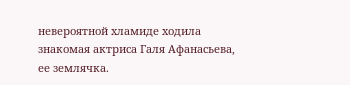невероятной хламиде ходила знакомая актриса Галя Афанасьева, ее землячка.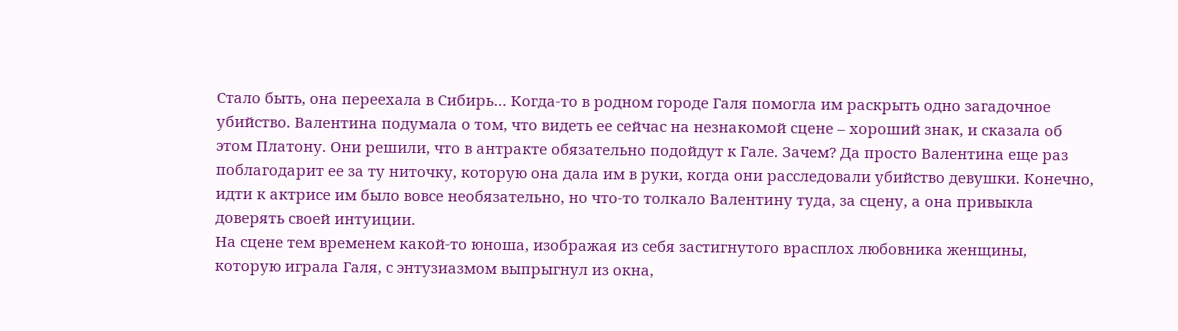Стало быть, она переехала в Сибирь… Когда-то в родном городе Галя помогла им раскрыть одно загадочное убийство. Валентина подумала о том, что видеть ее сейчас на незнакомой сцене – хороший знак, и сказала об этом Платону. Они решили, что в антракте обязательно подойдут к Гале. Зачем? Да просто Валентина еще раз поблагодарит ее за ту ниточку, которую она дала им в руки, когда они расследовали убийство девушки. Конечно, идти к актрисе им было вовсе необязательно, но что-то толкало Валентину туда, за сцену, а она привыкла доверять своей интуиции.
На сцене тем временем какой-то юноша, изображая из себя застигнутого врасплох любовника женщины, которую играла Галя, с энтузиазмом выпрыгнул из окна,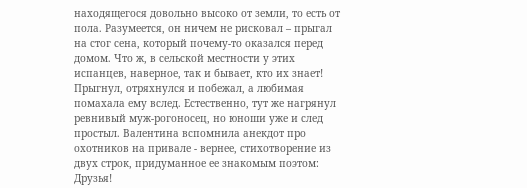находящегося довольно высоко от земли, то есть от пола. Разумеется, он ничем не рисковал – прыгал на стог сена, который почему-то оказался перед домом. Что ж, в сельской местности у этих испанцев, наверное, так и бывает, кто их знает! Прыгнул, отряхнулся и побежал, а любимая помахала ему вслед. Естественно, тут же нагрянул ревнивый муж-рогоносец, но юноши уже и след простыл. Валентина вспомнила анекдот про охотников на привале - вернее, стихотворение из двух строк, придуманное ее знакомым поэтом:
Друзья!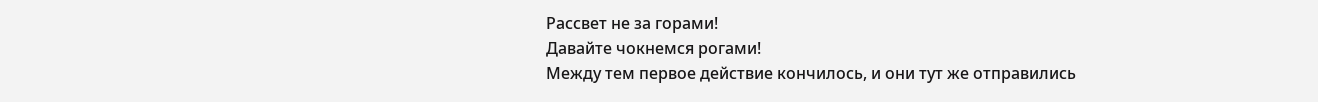Рассвет не за горами!
Давайте чокнемся рогами!
Между тем первое действие кончилось, и они тут же отправились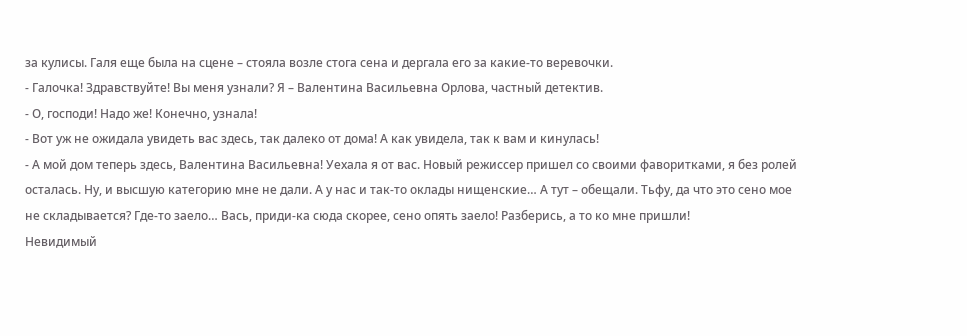за кулисы. Галя еще была на сцене – стояла возле стога сена и дергала его за какие-то веревочки.
- Галочка! Здравствуйте! Вы меня узнали? Я – Валентина Васильевна Орлова, частный детектив.
- О, господи! Надо же! Конечно, узнала!
- Вот уж не ожидала увидеть вас здесь, так далеко от дома! А как увидела, так к вам и кинулась!
- А мой дом теперь здесь, Валентина Васильевна! Уехала я от вас. Новый режиссер пришел со своими фаворитками, я без ролей осталась. Ну, и высшую категорию мне не дали. А у нас и так-то оклады нищенские… А тут – обещали. Тьфу, да что это сено мое не складывается? Где-то заело… Вась, приди-ка сюда скорее, сено опять заело! Разберись, а то ко мне пришли!
Невидимый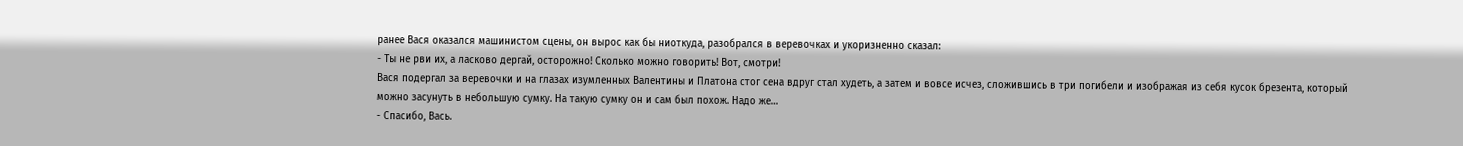ранее Вася оказался машинистом сцены, он вырос как бы ниоткуда, разобрался в веревочках и укоризненно сказал:
- Ты не рви их, а ласково дергай, осторожно! Сколько можно говорить! Вот, смотри!
Вася подергал за веревочки и на глазах изумленных Валентины и Платона стог сена вдруг стал худеть, а затем и вовсе исчез, сложившись в три погибели и изображая из себя кусок брезента, который можно засунуть в небольшую сумку. На такую сумку он и сам был похож. Надо же…
- Спасибо, Вась.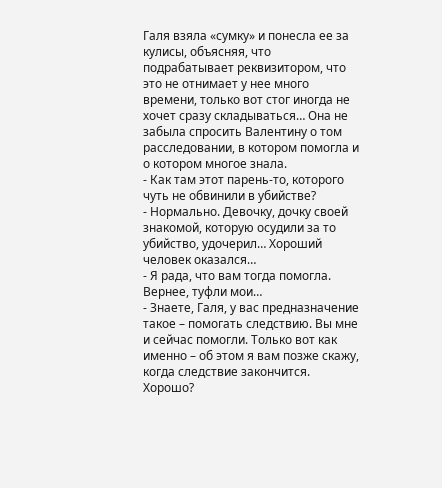Галя взяла «сумку» и понесла ее за кулисы, объясняя, что подрабатывает реквизитором, что это не отнимает у нее много времени, только вот стог иногда не хочет сразу складываться… Она не забыла спросить Валентину о том расследовании, в котором помогла и о котором многое знала.
- Как там этот парень-то, которого чуть не обвинили в убийстве?
- Нормально. Девочку, дочку своей знакомой, которую осудили за то убийство, удочерил… Хороший человек оказался…
- Я рада, что вам тогда помогла. Вернее, туфли мои…
- Знаете, Галя, у вас предназначение такое – помогать следствию. Вы мне и сейчас помогли. Только вот как именно – об этом я вам позже скажу, когда следствие закончится. Хорошо?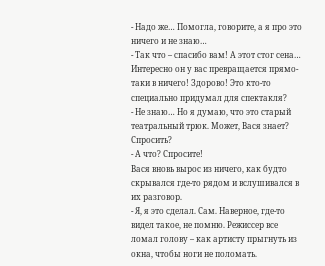- Надо же… Помогла, говорите, а я про это ничего и не знаю…
- Так что – спасибо вам! А этот стог сена… Интересно он у вас превращается прямо-таки в ничего! Здорово! Это кто-то специально придумал для спектакля?
- Не знаю… Но я думаю, что это старый театральный трюк. Может, Вася знает? Спросить?
- А что? Спросите!
Вася вновь вырос из ничего, как будто скрывался где-то рядом и вслушивался в их разговор.
- Я, я это сделал. Сам. Наверное, где-то видел такое, не помню. Режиссер все ломал голову – как артисту прыгнуть из окна, чтобы ноги не поломать.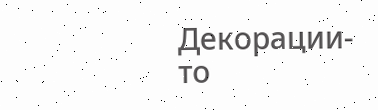Декорации-то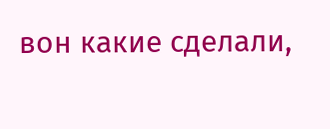вон какие сделали,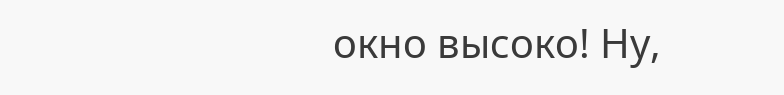окно высоко! Ну,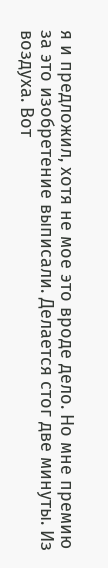я и предложил, хотя не мое это вроде дело. Но мне премию за это изобретение выписали. Делается стог две минуты. Из воздуха. Вот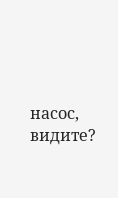насос, видите?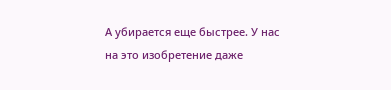А убирается еще быстрее. У нас на это изобретение даже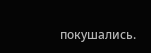покушались.